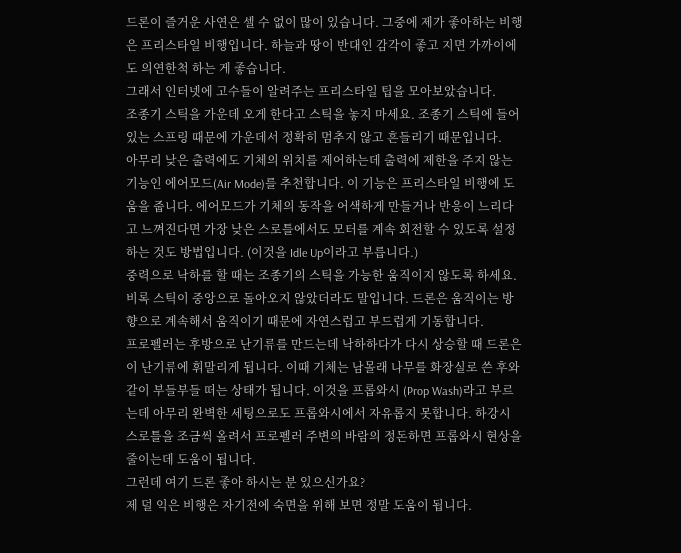드론이 즐거운 사연은 셀 수 없이 많이 있습니다. 그중에 제가 좋아하는 비행은 프리스타일 비행입니다. 하늘과 땅이 반대인 감각이 좋고 지면 가까이에도 의연한척 하는 게 좋습니다.
그래서 인터넷에 고수들이 알려주는 프리스타일 팁을 모아보았습니다.
조종기 스틱을 가운데 오게 한다고 스틱을 놓지 마세요. 조종기 스틱에 들어 있는 스프링 때문에 가운데서 정확히 멈추지 않고 흔들리기 때문입니다.
아무리 낮은 출력에도 기체의 위치를 제어하는데 출력에 제한을 주지 않는 기능인 에어모드(Air Mode)를 추천합니다. 이 기능은 프리스타일 비행에 도움을 줍니다. 에어모드가 기체의 동작을 어색하게 만들거나 반응이 느리다고 느껴진다면 가장 낮은 스로틀에서도 모터를 계속 회전할 수 있도록 설정하는 것도 방법입니다. (이것을 Idle Up이라고 부릅니다.)
중력으로 낙하를 할 때는 조종기의 스틱을 가능한 움직이지 않도록 하세요. 비록 스틱이 중앙으로 돌아오지 않았더라도 말입니다. 드론은 움직이는 방향으로 계속해서 움직이기 때문에 자연스럽고 부드럽게 기동합니다.
프로펠러는 후방으로 난기류를 만드는데 낙하하다가 다시 상승할 때 드론은 이 난기류에 휘말리게 됩니다. 이때 기체는 남몰래 나무를 화장실로 쓴 후와 같이 부들부들 떠는 상태가 됩니다. 이것을 프롭와시 (Prop Wash)라고 부르는데 아무리 완벽한 세팅으로도 프롭와시에서 자유롭지 못합니다. 하강시 스로틀을 조금씩 올려서 프로펠러 주변의 바람의 정돈하면 프롭와시 현상을 줄이는데 도움이 됩니다.
그런데 여기 드론 좋아 하시는 분 있으신가요?
제 덜 익은 비행은 자기전에 숙면을 위해 보면 정말 도움이 됩니다.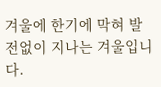겨울에 한기에 막혀 발전없이 지나는 겨울입니다.